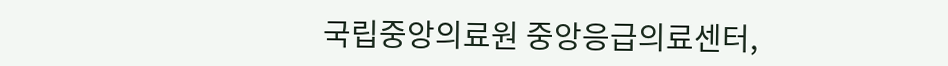국립중앙의료원 중앙응급의료센터,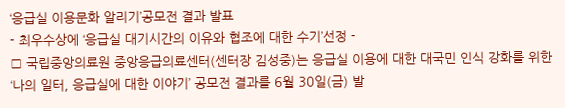‘응급실 이용문화 알리기’공모전 결과 발표
- 최우수상에 ‘응급실 대기시간의 이유와 협조에 대한 수기’선정 -
□ 국립중앙의료원 중앙응급의료센터(센터장 김성중)는 응급실 이용에 대한 대국민 인식 강화를 위한 ‘나의 일터, 응급실에 대한 이야기’ 공모전 결과를 6월 30일(금) 발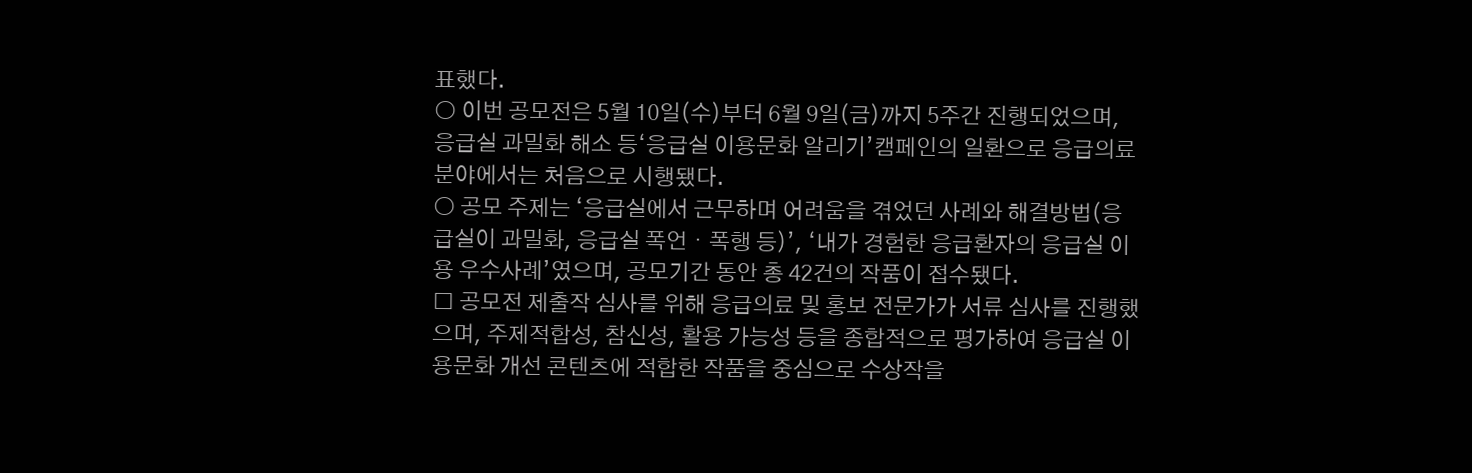표했다.
○ 이번 공모전은 5월 10일(수)부터 6월 9일(금)까지 5주간 진행되었으며, 응급실 과밀화 해소 등‘응급실 이용문화 알리기’캠페인의 일환으로 응급의료 분야에서는 처음으로 시행됐다.
○ 공모 주제는 ‘응급실에서 근무하며 어려움을 겪었던 사례와 해결방법(응급실이 과밀화, 응급실 폭언・폭행 등)’, ‘내가 경험한 응급환자의 응급실 이용 우수사례’였으며, 공모기간 동안 총 42건의 작품이 접수됐다.
□ 공모전 제출작 심사를 위해 응급의료 및 홍보 전문가가 서류 심사를 진행했으며, 주제적합성, 참신성, 활용 가능성 등을 종합적으로 평가하여 응급실 이용문화 개선 콘텐츠에 적합한 작품을 중심으로 수상작을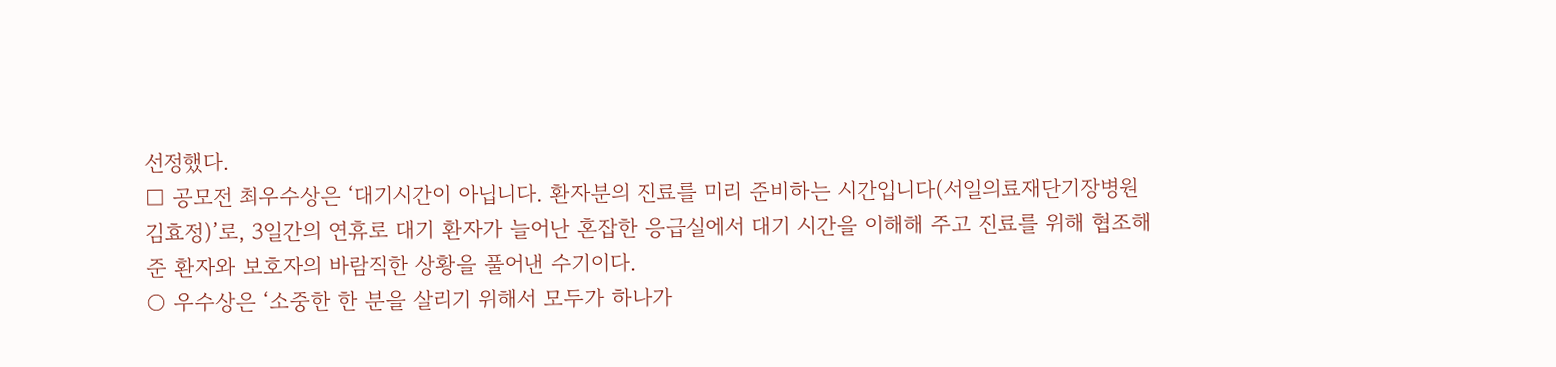선정했다.
□ 공모전 최우수상은 ‘대기시간이 아닙니다. 환자분의 진료를 미리 준비하는 시간입니다(서일의료재단기장병원 김효정)’로, 3일간의 연휴로 대기 환자가 늘어난 혼잡한 응급실에서 대기 시간을 이해해 주고 진료를 위해 협조해 준 환자와 보호자의 바람직한 상황을 풀어낸 수기이다.
○ 우수상은 ‘소중한 한 분을 살리기 위해서 모두가 하나가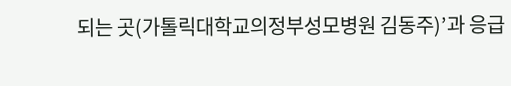되는 곳(가톨릭대학교의정부성모병원 김동주)’과 응급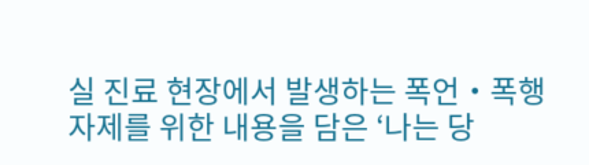실 진료 현장에서 발생하는 폭언・폭행 자제를 위한 내용을 담은 ‘나는 당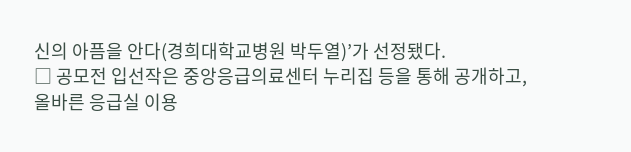신의 아픔을 안다(경희대학교병원 박두열)’가 선정됐다.
□ 공모전 입선작은 중앙응급의료센터 누리집 등을 통해 공개하고, 올바른 응급실 이용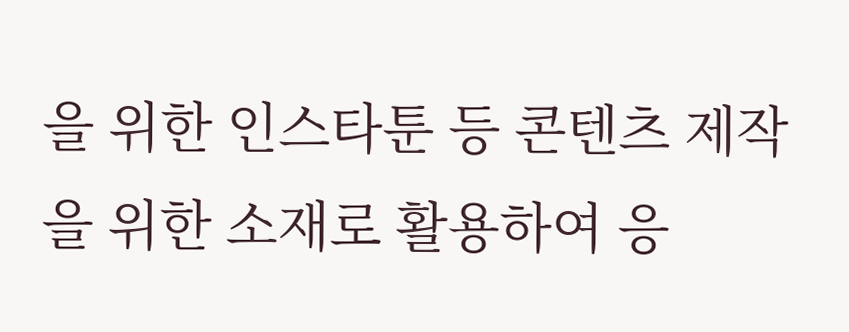을 위한 인스타툰 등 콘텐츠 제작을 위한 소재로 활용하여 응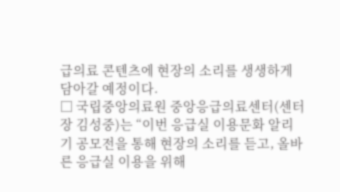급의료 콘텐츠에 현장의 소리를 생생하게 담아갈 예정이다.
□ 국립중앙의료원 중앙응급의료센터(센터장 김성중)는 “이번 응급실 이용문화 알리기 공모전을 통해 현장의 소리를 듣고, 올바른 응급실 이용을 위해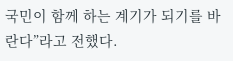국민이 함께 하는 계기가 되기를 바란다”라고 전했다.